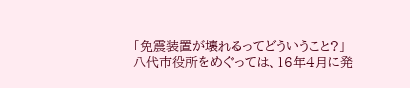「免震装置が壊れるってどういうこと?」
八代市役所をめぐっては、16年4月に発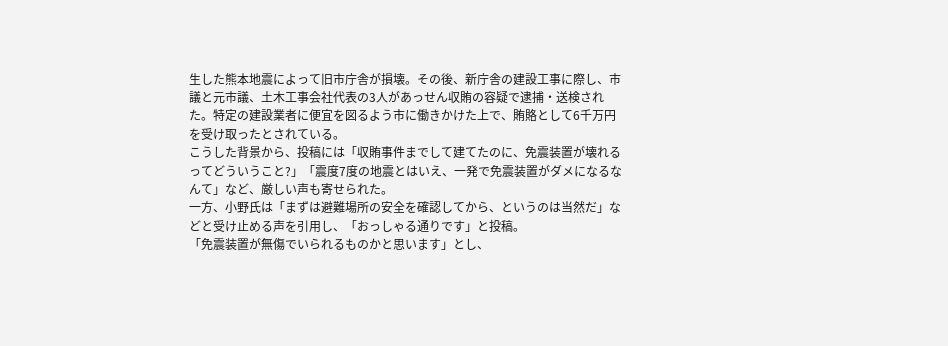生した熊本地震によって旧市庁舎が損壊。その後、新庁舎の建設工事に際し、市議と元市議、土木工事会社代表の3人があっせん収賄の容疑で逮捕・送検された。特定の建設業者に便宜を図るよう市に働きかけた上で、賄賂として6千万円を受け取ったとされている。
こうした背景から、投稿には「収賄事件までして建てたのに、免震装置が壊れるってどういうこと?」「震度7度の地震とはいえ、一発で免震装置がダメになるなんて」など、厳しい声も寄せられた。
一方、小野氏は「まずは避難場所の安全を確認してから、というのは当然だ」などと受け止める声を引用し、「おっしゃる通りです」と投稿。
「免震装置が無傷でいられるものかと思います」とし、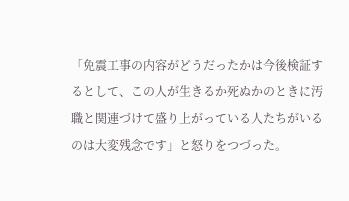「免震工事の内容がどうだったかは今後検証するとして、この人が生きるか死ぬかのときに汚職と関連づけて盛り上がっている人たちがいるのは大変残念です」と怒りをつづった。